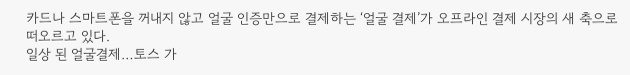카드나 스마트폰을 꺼내지 않고 얼굴 인증만으로 결제하는 ‘얼굴 결제’가 오프라인 결제 시장의 새 축으로 떠오르고 있다.
일상 된 얼굴결제…토스 가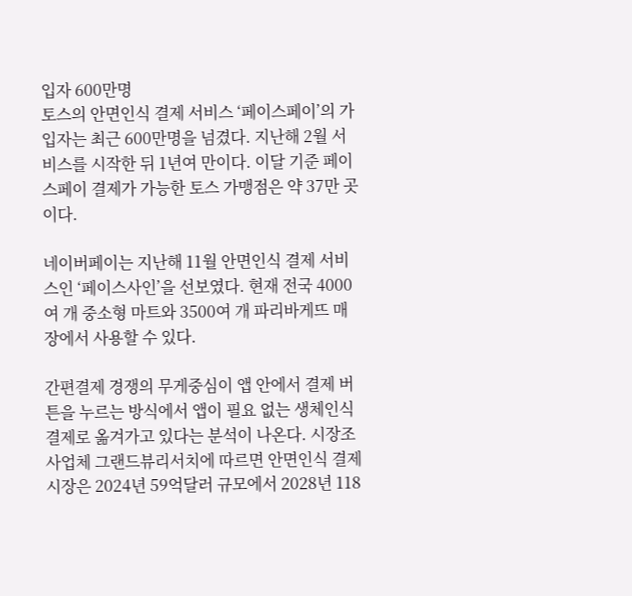입자 600만명
토스의 안면인식 결제 서비스 ‘페이스페이’의 가입자는 최근 600만명을 넘겼다. 지난해 2월 서비스를 시작한 뒤 1년여 만이다. 이달 기준 페이스페이 결제가 가능한 토스 가맹점은 약 37만 곳이다.

네이버페이는 지난해 11월 안면인식 결제 서비스인 ‘페이스사인’을 선보였다. 현재 전국 4000여 개 중소형 마트와 3500여 개 파리바게뜨 매장에서 사용할 수 있다.

간편결제 경쟁의 무게중심이 앱 안에서 결제 버튼을 누르는 방식에서 앱이 필요 없는 생체인식 결제로 옮겨가고 있다는 분석이 나온다. 시장조사업체 그랜드뷰리서치에 따르면 안면인식 결제 시장은 2024년 59억달러 규모에서 2028년 118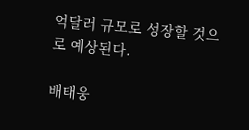억달러 규모로 성장할 것으로 예상된다.

배태웅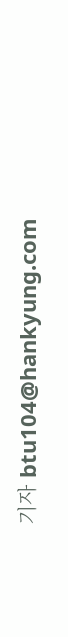기자 btu104@hankyung.com